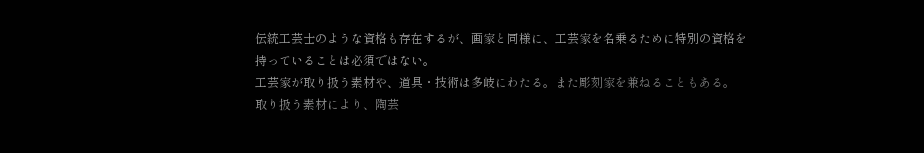伝統工芸士のような資格も存在するが、画家と同様に、工芸家を名乗るために特別の資格を持っていることは必須ではない。
工芸家が取り扱う素材や、道具・技術は多岐にわたる。また彫刻家を兼ねることもある。
取り扱う素材により、陶芸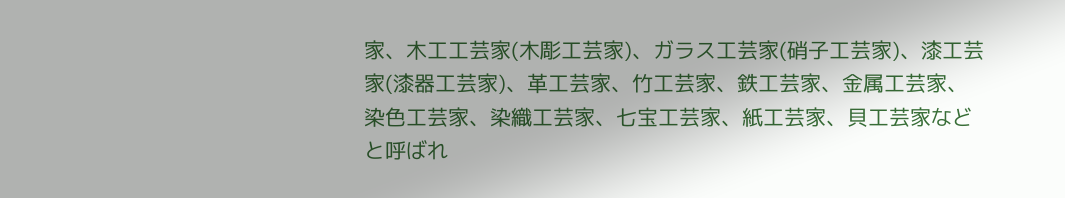家、木工工芸家(木彫工芸家)、ガラス工芸家(硝子工芸家)、漆工芸家(漆器工芸家)、革工芸家、竹工芸家、鉄工芸家、金属工芸家、染色工芸家、染織工芸家、七宝工芸家、紙工芸家、貝工芸家などと呼ばれ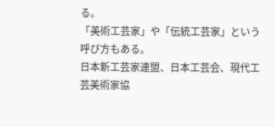る。
「美術工芸家」や「伝統工芸家」という呼び方もある。
日本新工芸家連盟、日本工芸会、現代工芸美術家協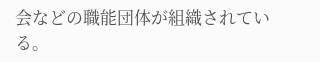会などの職能団体が組織されている。